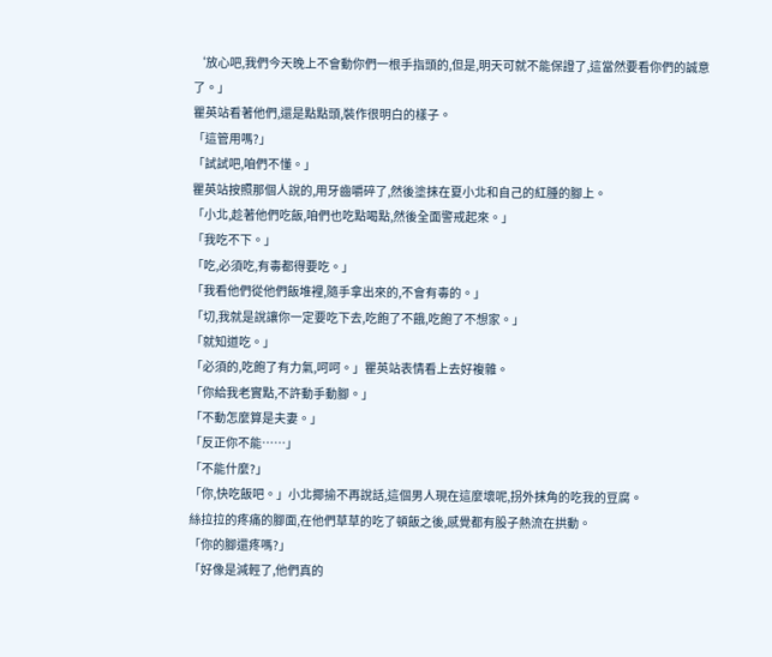‘放心吧,我們今天晚上不會動你們一根手指頭的,但是,明天可就不能保證了,這當然要看你們的誠意了。」
瞿英站看著他們,還是點點頭,裝作很明白的樣子。
「這管用嗎?」
「試試吧,咱們不懂。」
瞿英站按照那個人說的,用牙齒嚼碎了,然後塗抹在夏小北和自己的紅腫的腳上。
「小北,趁著他們吃飯,咱們也吃點喝點,然後全面警戒起來。」
「我吃不下。」
「吃,必須吃,有毒都得要吃。」
「我看他們從他們飯堆裡,隨手拿出來的,不會有毒的。」
「切,我就是說讓你一定要吃下去,吃飽了不餓,吃飽了不想家。」
「就知道吃。」
「必須的,吃飽了有力氣,呵呵。」瞿英站表情看上去好複雜。
「你給我老實點,不許動手動腳。」
「不動怎麼算是夫妻。」
「反正你不能……」
「不能什麼?」
「你,快吃飯吧。」小北揶揄不再說話,這個男人現在這麼壞呢,拐外抹角的吃我的豆腐。
絲拉拉的疼痛的腳面,在他們草草的吃了頓飯之後,感覺都有股子熱流在拱動。
「你的腳還疼嗎?」
「好像是減輕了,他們真的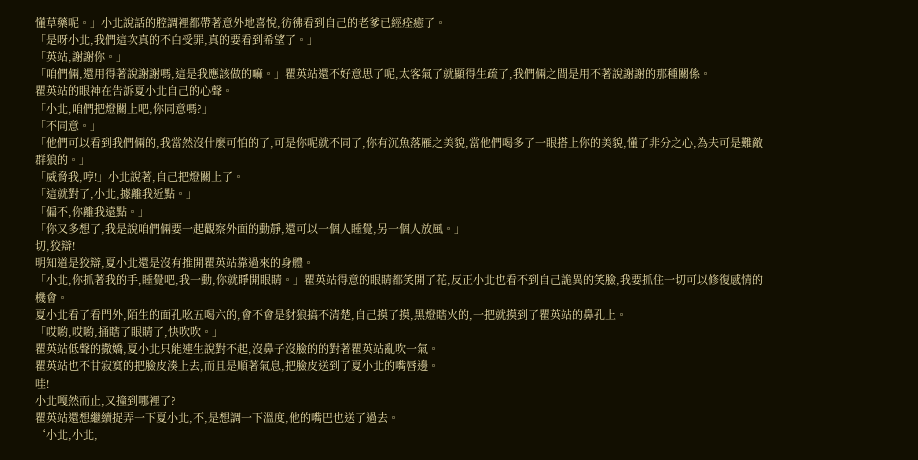懂草藥呢。」小北說話的腔調裡都帶著意外地喜悅,彷彿看到自己的老爹已經痊癒了。
「是呀小北,我們這次真的不白受罪,真的要看到希望了。」
「英站,謝謝你。」
「咱們倆,還用得著說謝謝嗎,這是我應該做的嘛。」瞿英站還不好意思了呢,太客氣了就顯得生疏了,我們倆之間是用不著說謝謝的那種關係。
瞿英站的眼神在告訴夏小北自己的心聲。
「小北,咱們把燈關上吧,你同意嗎?」
「不同意。」
「他們可以看到我們倆的,我當然沒什麼可怕的了,可是你呢就不同了,你有沉魚落雁之美貌,當他們喝多了一眼搭上你的美貌,懂了非分之心,為夫可是難敵群狼的。」
「威脅我,哼!」小北說著,自己把燈關上了。
「這就對了,小北,據離我近點。」
「偏不,你離我遠點。」
「你又多想了,我是說咱們倆要一起觀察外面的動靜,還可以一個人睡覺,另一個人放風。」
切,狡辯!
明知道是狡辯,夏小北還是沒有推開瞿英站靠過來的身體。
「小北,你抓著我的手,睡覺吧,我一動,你就睜開眼睛。」瞿英站得意的眼睛都笑開了花,反正小北也看不到自己詭異的笑臉,我要抓住一切可以修復感情的機會。
夏小北看了看門外,陌生的面孔吆五喝六的,會不會是豺狼搞不清楚,自己摸了摸,黑燈瞎火的,一把就摸到了瞿英站的鼻孔上。
「哎喲,哎喲,捅瞎了眼睛了,快吹吹。」
瞿英站低聲的撒嬌,夏小北只能連生說對不起,沒鼻子沒臉的的對著瞿英站亂吹一氣。
瞿英站也不甘寂寞的把臉皮湊上去,而且是順著氣息,把臉皮送到了夏小北的嘴唇邊。
哇!
小北嘎然而止,又撞到哪裡了?
瞿英站還想繼續捉弄一下夏小北,不,是想調一下溫度,他的嘴巴也送了過去。
‘小北,小北,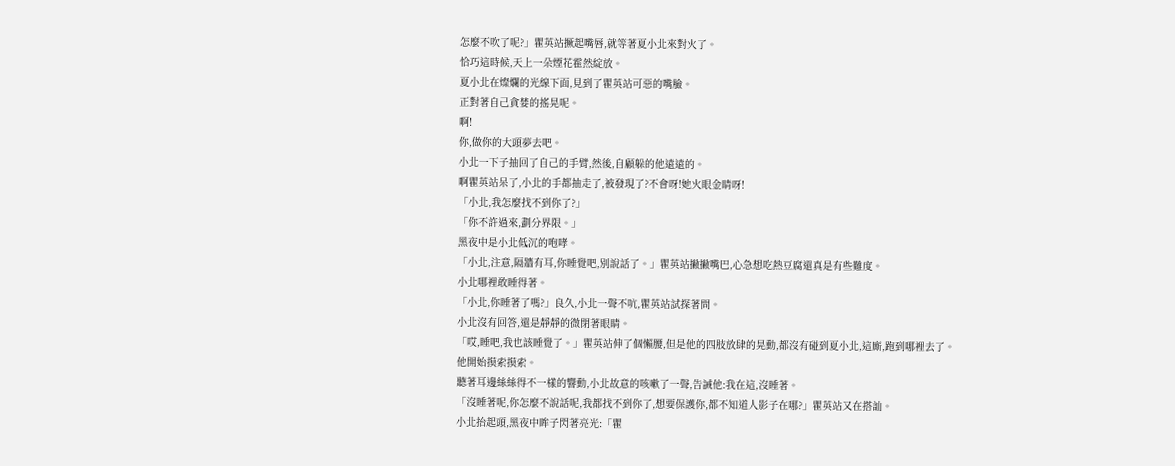怎麼不吹了呢?」瞿英站撅起嘴唇,就等著夏小北來對火了。
恰巧這時候,天上一朵煙花霍然綻放。
夏小北在燦爛的光線下面,見到了瞿英站可惡的嘴臉。
正對著自己貪婪的搖晃呢。
啊!
你,做你的大頭夢去吧。
小北一下子抽回了自己的手臂,然後,自顧躲的他遠遠的。
啊瞿英站呆了,小北的手都抽走了,被發現了?不會呀!她火眼金睛呀!
「小北,我怎麼找不到你了?」
「你不許過來,劃分界限。」
黑夜中是小北低沉的咆哮。
「小北,注意,隔牆有耳,你睡覺吧,別說話了。」瞿英站撇撇嘴巴,心急想吃熱豆腐還真是有些難度。
小北哪裡敢睡得著。
「小北,你睡著了嗎?」良久,小北一聲不吭,瞿英站試探著問。
小北沒有回答,還是靜靜的微閉著眼睛。
「哎,睡吧,我也該睡覺了。」瞿英站伸了個懶腰,但是他的四肢放肆的晃動,都沒有碰到夏小北,這廝,跑到哪裡去了。
他開始摸索摸索。
聽著耳邊絲絲得不一樣的響動,小北故意的咳嗽了一聲,告誡他:我在這,沒睡著。
「沒睡著呢,你怎麼不說話呢,我都找不到你了,想要保護你,都不知道人影子在哪?」瞿英站又在搭訕。
小北抬起頭,黑夜中眸子閃著亮光:「瞿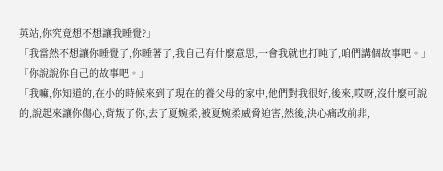英站,你究竟想不想讓我睡覺?」
「我當然不想讓你睡覺了,你睡著了,我自己有什麼意思,一會我就也打盹了,咱們講個故事吧。」
「你說說你自己的故事吧。」
「我嘛,你知道的,在小的時候來到了現在的養父母的家中,他們對我很好,後來,哎呀,沒什麼可說的,說起來讓你傷心,背叛了你,去了夏婉柔,被夏婉柔威脅迫害,然後,決心痛改前非,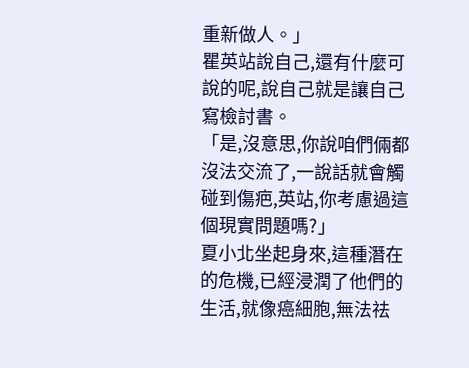重新做人。」
瞿英站說自己,還有什麼可說的呢,說自己就是讓自己寫檢討書。
「是,沒意思,你說咱們倆都沒法交流了,一說話就會觸碰到傷疤,英站,你考慮過這個現實問題嗎?」
夏小北坐起身來,這種潛在的危機,已經浸潤了他們的生活,就像癌細胞,無法祛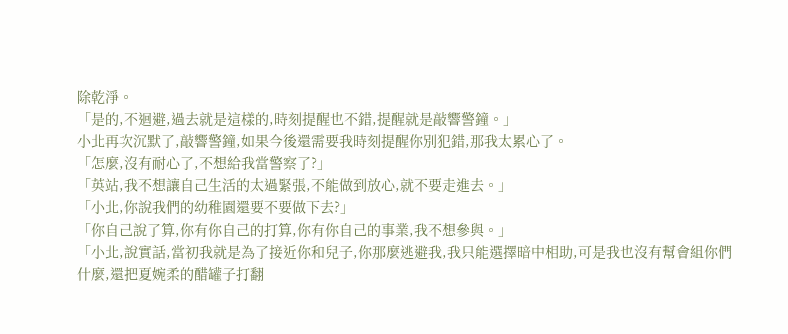除乾淨。
「是的,不迴避,過去就是這樣的,時刻提醒也不錯,提醒就是敲響警鐘。」
小北再次沉默了,敲響警鐘,如果今後還需要我時刻提醒你別犯錯,那我太累心了。
「怎麼,沒有耐心了,不想給我當警察了?」
「英站,我不想讓自己生活的太過緊張,不能做到放心,就不要走進去。」
「小北,你說我們的幼稚園還要不要做下去?」
「你自己說了算,你有你自己的打算,你有你自己的事業,我不想參與。」
「小北,說實話,當初我就是為了接近你和兒子,你那麼逃避我,我只能選擇暗中相助,可是我也沒有幫會組你們什麼,還把夏婉柔的醋罐子打翻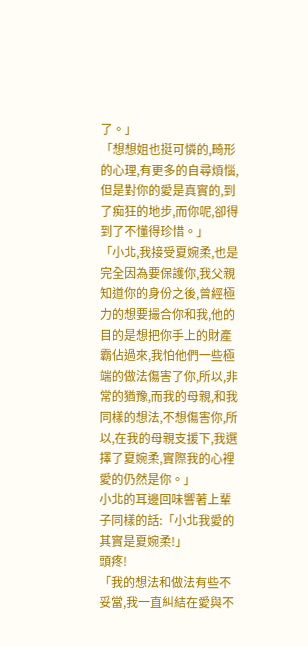了。」
「想想姐也挺可憐的,畸形的心理,有更多的自尋煩惱,但是對你的愛是真實的,到了痴狂的地步,而你呢,卻得到了不懂得珍惜。」
「小北,我接受夏婉柔,也是完全因為要保護你,我父親知道你的身份之後,曾經極力的想要撮合你和我,他的目的是想把你手上的財產霸佔過來,我怕他們一些極端的做法傷害了你,所以,非常的猶豫,而我的母親,和我同樣的想法,不想傷害你,所以,在我的母親支援下,我選擇了夏婉柔,實際我的心裡愛的仍然是你。」
小北的耳邊回味響著上輩子同樣的話:「小北我愛的其實是夏婉柔!」
頭疼!
「我的想法和做法有些不妥當,我一直糾結在愛與不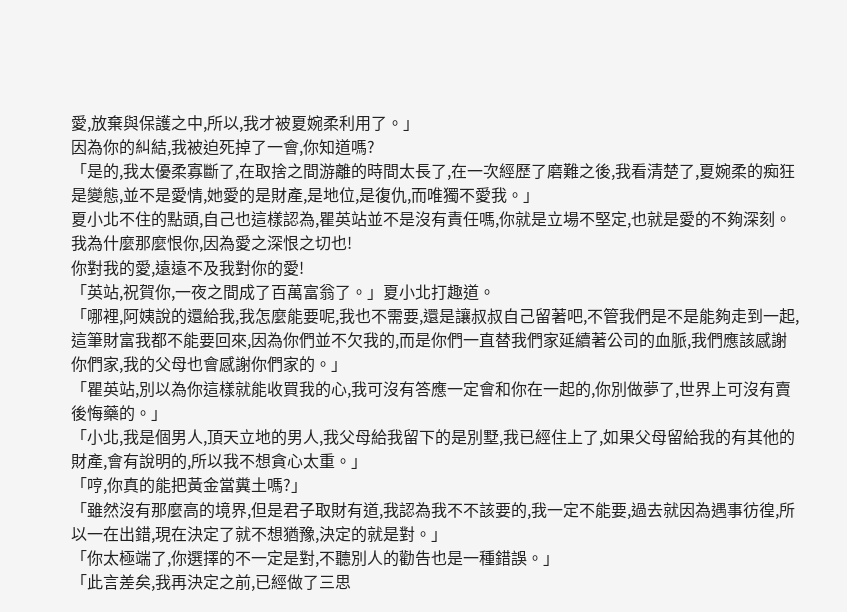愛,放棄與保護之中,所以,我才被夏婉柔利用了。」
因為你的糾結,我被迫死掉了一會,你知道嗎?
「是的,我太優柔寡斷了,在取捨之間游離的時間太長了,在一次經歷了磨難之後,我看清楚了,夏婉柔的痴狂是變態,並不是愛情,她愛的是財產,是地位,是復仇,而唯獨不愛我。」
夏小北不住的點頭,自己也這樣認為,瞿英站並不是沒有責任嗎,你就是立場不堅定,也就是愛的不夠深刻。
我為什麼那麼恨你,因為愛之深恨之切也!
你對我的愛,遠遠不及我對你的愛!
「英站,祝賀你,一夜之間成了百萬富翁了。」夏小北打趣道。
「哪裡,阿姨說的還給我,我怎麼能要呢,我也不需要,還是讓叔叔自己留著吧,不管我們是不是能夠走到一起,這筆財富我都不能要回來,因為你們並不欠我的,而是你們一直替我們家延續著公司的血脈,我們應該感謝你們家,我的父母也會感謝你們家的。」
「瞿英站,別以為你這樣就能收買我的心,我可沒有答應一定會和你在一起的,你別做夢了,世界上可沒有賣後悔藥的。」
「小北,我是個男人,頂天立地的男人,我父母給我留下的是別墅,我已經住上了,如果父母留給我的有其他的財產,會有說明的,所以我不想貪心太重。」
「哼,你真的能把黃金當糞土嗎?」
「雖然沒有那麼高的境界,但是君子取財有道,我認為我不不該要的,我一定不能要,過去就因為遇事彷徨,所以一在出錯,現在決定了就不想猶豫,決定的就是對。」
「你太極端了,你選擇的不一定是對,不聽別人的勸告也是一種錯誤。」
「此言差矣,我再決定之前,已經做了三思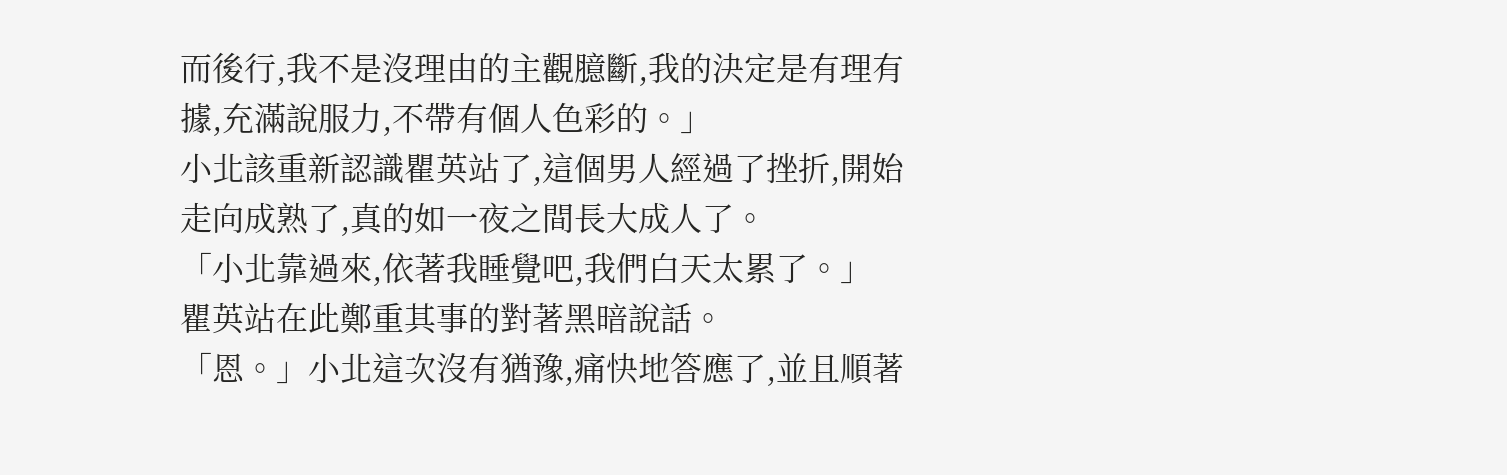而後行,我不是沒理由的主觀臆斷,我的決定是有理有據,充滿說服力,不帶有個人色彩的。」
小北該重新認識瞿英站了,這個男人經過了挫折,開始走向成熟了,真的如一夜之間長大成人了。
「小北靠過來,依著我睡覺吧,我們白天太累了。」
瞿英站在此鄭重其事的對著黑暗說話。
「恩。」小北這次沒有猶豫,痛快地答應了,並且順著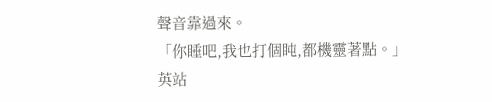聲音靠過來。
「你睡吧,我也打個盹,都機靈著點。」
英站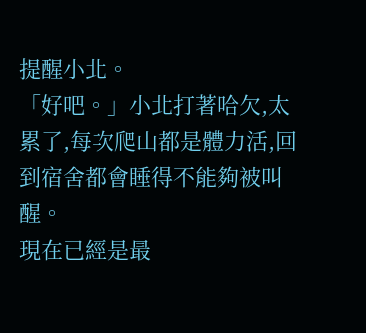提醒小北。
「好吧。」小北打著哈欠,太累了,每次爬山都是體力活,回到宿舍都會睡得不能夠被叫醒。
現在已經是最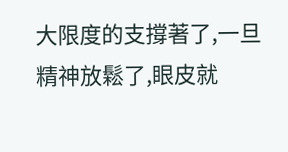大限度的支撐著了,一旦精神放鬆了,眼皮就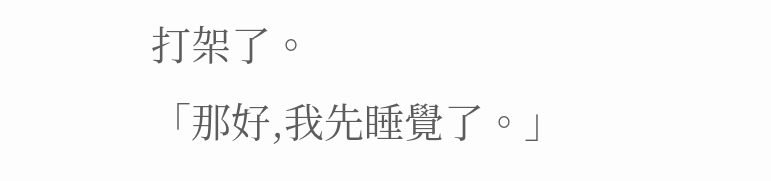打架了。
「那好,我先睡覺了。」